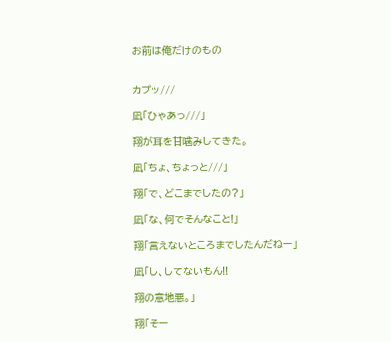お前は俺だけのもの


カプッ///

凪「ひゃあっ///」

翔が耳を甘噛みしてきた。

凪「ちょ、ちょっと///」

翔「で、どこまでしたの?」

凪「な、何でそんなこと!」

翔「言えないところまでしたんだねー」

凪「し、してないもん!!

翔の意地悪。」

翔「そー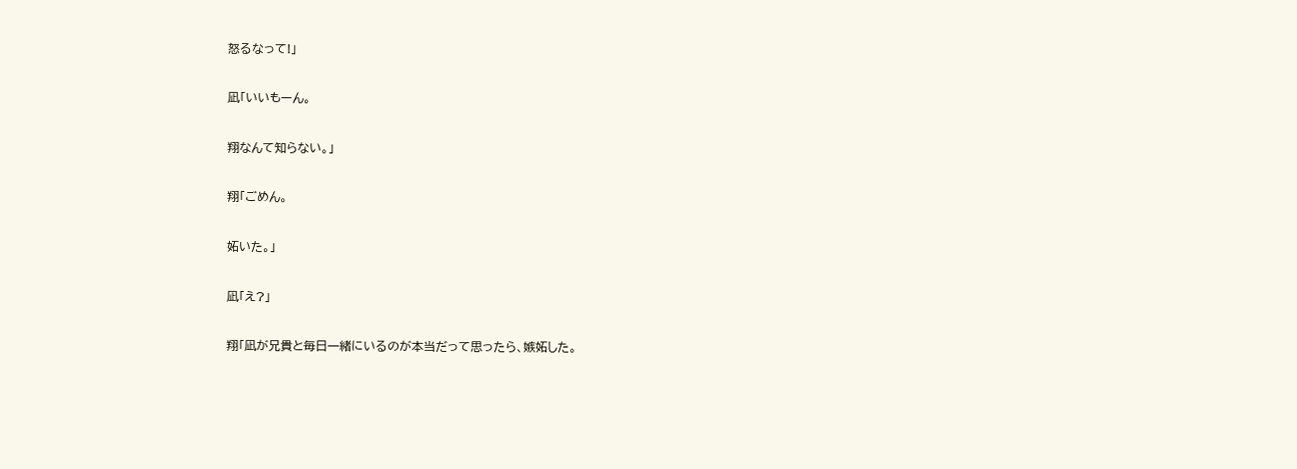怒るなって!」

凪「いいもーん。

翔なんて知らない。」

翔「ごめん。

妬いた。」

凪「え?」

翔「凪が兄貴と毎日一緒にいるのが本当だって思ったら、嫉妬した。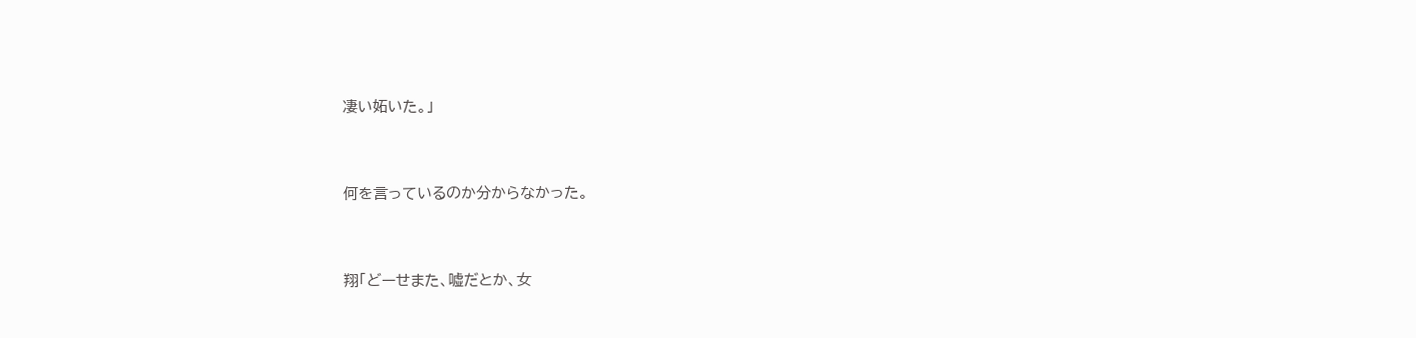凄い妬いた。」


何を言っているのか分からなかった。


翔「どーせまた、嘘だとか、女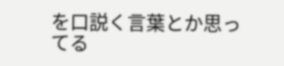を口説く言葉とか思ってる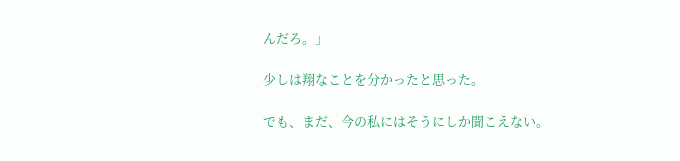んだろ。」

少しは翔なことを分かったと思った。

でも、まだ、今の私にはそうにしか聞こえない。